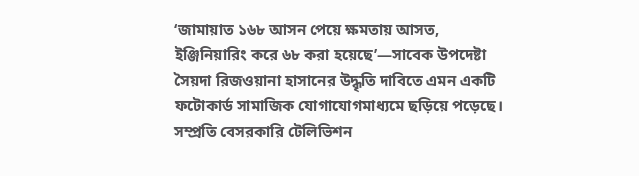‘জামায়াত ১৬৮ আসন পেয়ে ক্ষমতায় আসত, ইঞ্জিনিয়ারিং করে ৬৮ করা হয়েছে’—সাবেক উপদেষ্টা সৈয়দা রিজওয়ানা হাসানের উদ্ধৃতি দাবিতে এমন একটি ফটোকার্ড সামাজিক যোগাযোগমাধ্যমে ছড়িয়ে পড়েছে।
সম্প্রতি বেসরকারি টেলিভিশন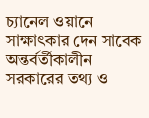চ্যানেল ওয়ানে সাক্ষাৎকার দেন সাবেক অন্তর্বর্তীকালীন সরকারের তথ্য ও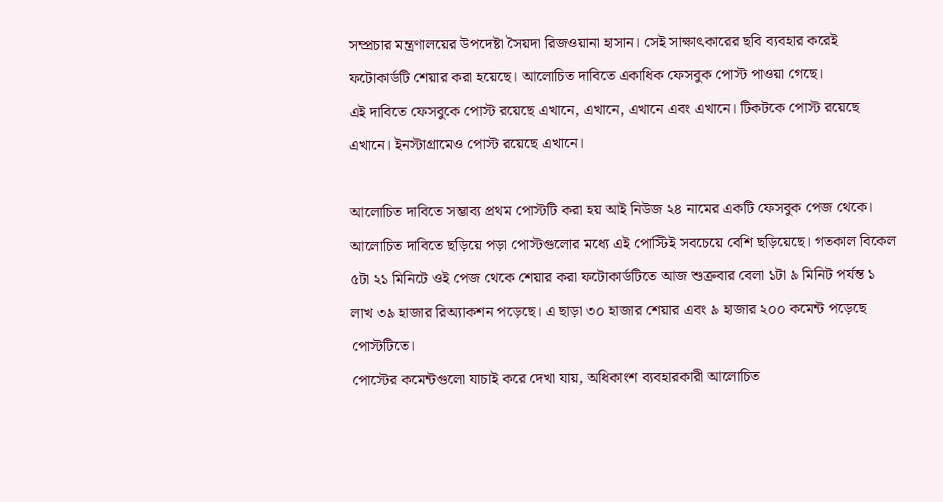সম্প্রচার মন্ত্রণালয়ের উপদেষ্টা সৈয়দা রিজওয়ানা হাসান। সেই সাক্ষাৎকারের ছবি ব্যবহার করেই ফটোকার্ডটি শেয়ার করা হয়েছে। আলোচিত দাবিতে একাধিক ফেসবুক পোস্ট পাওয়া গেছে।
এই দাবিতে ফেসবুকে পোস্ট রয়েছে এখানে, এখানে, এখানে এবং এখানে। টিকটকে পোস্ট রয়েছে এখানে। ইনস্টাগ্রামেও পোস্ট রয়েছে এখানে।

আলোচিত দাবিতে সম্ভাব্য প্রথম পোস্টটি করা হয় আই নিউজ ২৪ নামের একটি ফেসবুক পেজ থেকে। আলোচিত দাবিতে ছড়িয়ে পড়া পোস্টগুলোর মধ্যে এই পোস্টিই সবচেয়ে বেশি ছড়িয়েছে। গতকাল বিকেল ৫টা ২১ মিনিটে ওই পেজ থেকে শেয়ার করা ফটোকার্ডটিতে আজ শুক্রবার বেলা ১টা ৯ মিনিট পর্যন্ত ১ লাখ ৩৯ হাজার রিঅ্যাকশন পড়েছে। এ ছাড়া ৩০ হাজার শেয়ার এবং ৯ হাজার ২০০ কমেন্ট পড়েছে পোস্টটিতে।
পোস্টের কমেন্টগুলো যাচাই করে দেখা যায়, অধিকাংশ ব্যবহারকারী আলোচিত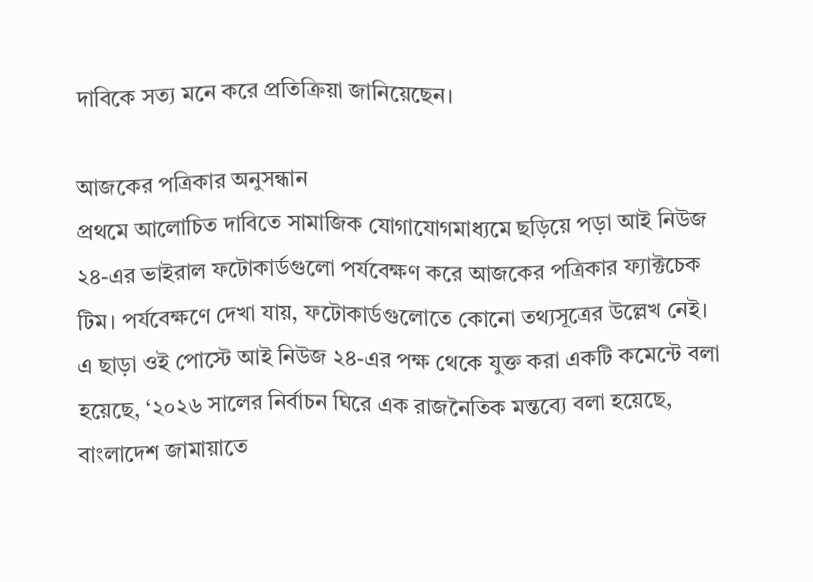দাবিকে সত্য মনে করে প্রতিক্রিয়া জানিয়েছেন।

আজকের পত্রিকার অনুসন্ধান
প্রথমে আলোচিত দাবিতে সামাজিক যোগাযোগমাধ্যমে ছড়িয়ে পড়া আই নিউজ ২৪-এর ভাইরাল ফটোকার্ডগুলো পর্যবেক্ষণ করে আজকের পত্রিকার ফ্যাক্টচেক টিম। পর্যবেক্ষণে দেখা যায়, ফটোকার্ডগুলোতে কোনো তথ্যসূত্রের উল্লেখ নেই।
এ ছাড়া ওই পোস্টে আই নিউজ ২৪-এর পক্ষ থেকে যুক্ত করা একটি কমেন্টে বলা হয়েছে, ‘২০২৬ সালের নির্বাচন ঘিরে এক রাজনৈতিক মন্তব্যে বলা হয়েছে, বাংলাদেশ জামায়াতে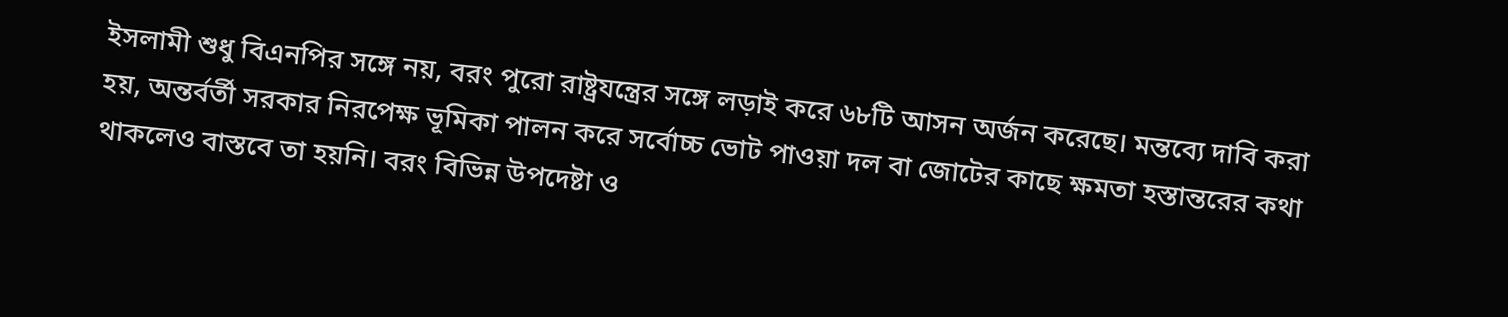ইসলামী শুধু বিএনপির সঙ্গে নয়, বরং পুরো রাষ্ট্রযন্ত্রের সঙ্গে লড়াই করে ৬৮টি আসন অর্জন করেছে। মন্তব্যে দাবি করা হয়, অন্তর্বর্তী সরকার নিরপেক্ষ ভূমিকা পালন করে সর্বোচ্চ ভোট পাওয়া দল বা জোটের কাছে ক্ষমতা হস্তান্তরের কথা থাকলেও বাস্তবে তা হয়নি। বরং বিভিন্ন উপদেষ্টা ও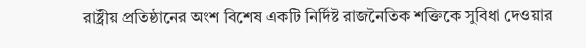রাষ্ট্রীয় প্রতিষ্ঠানের অংশ বিশেষ একটি নির্দিষ্ট রাজনৈতিক শক্তিকে সুবিধা দেওয়ার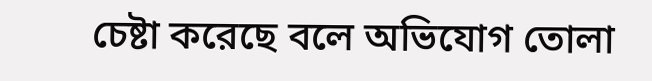চেষ্টা করেছে বলে অভিযোগ তোলা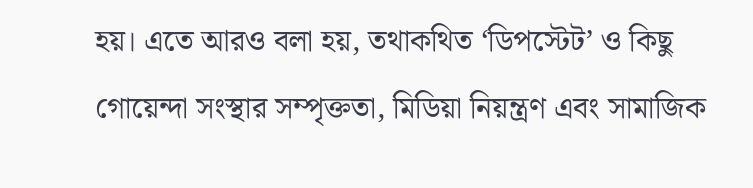হয়। এতে আরও বলা হয়, তথাকথিত ‘ডিপস্টেট’ ও কিছু গোয়েন্দা সংস্থার সম্পৃক্ততা, মিডিয়া নিয়ন্ত্রণ এবং সামাজিক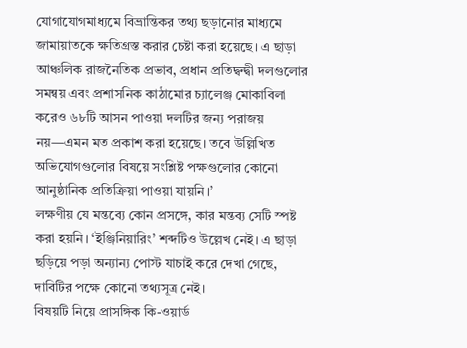যোগাযোগমাধ্যমে বিভ্রান্তিকর তথ্য ছড়ানোর মাধ্যমে জামায়াতকে ক্ষতিগ্রস্ত করার চেষ্টা করা হয়েছে। এ ছাড়া আঞ্চলিক রাজনৈতিক প্রভাব, প্রধান প্রতিদ্বন্দ্বী দলগুলোর সমন্বয় এবং প্রশাসনিক কাঠামোর চ্যালেঞ্জ মোকাবিলা করেও ৬৮টি আসন পাওয়া দলটির জন্য পরাজয় নয়—এমন মত প্রকাশ করা হয়েছে। তবে উল্লিখিত অভিযোগগুলোর বিষয়ে সংশ্লিষ্ট পক্ষগুলোর কোনো আনুষ্ঠানিক প্রতিক্রিয়া পাওয়া যায়নি।’
লক্ষণীয় যে মন্তব্যে কোন প্রসঙ্গে, কার মন্তব্য সেটি স্পষ্ট করা হয়নি। ‘ইঞ্জিনিয়ারিং’ শব্দটিও উল্লেখ নেই। এ ছাড়া ছড়িয়ে পড়া অন্যান্য পোস্ট যাচাই করে দেখা গেছে, দাবিটির পক্ষে কোনো তথ্যসূত্র নেই।
বিষয়টি নিয়ে প্রাসঙ্গিক কি-ওয়ার্ড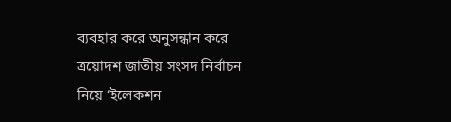ব্যবহার করে অনুসন্ধান করে ত্রয়োদশ জাতীয় সংসদ নির্বাচন নিয়ে ‘ইলেকশন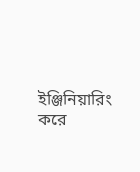ইঞ্জিনিয়ারিং করে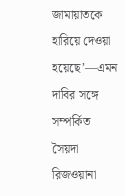জামায়াতকে হারিয়ে দেওয়া হয়েছে’—এমন দাবির সঙ্গে সম্পর্কিত সৈয়দা রিজওয়ানা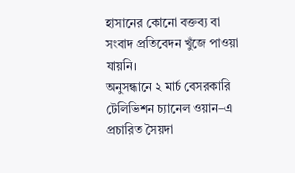হাসানের কোনো বক্তব্য বা সংবাদ প্রতিবেদন খুঁজে পাওয়া যায়নি।
অনুসন্ধানে ২ মার্চ বেসরকারি টেলিভিশন চ্যানেল ওয়ান–এ প্রচারিত সৈয়দা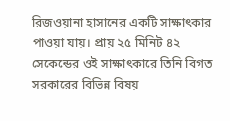রিজওয়ানা হাসানের একটি সাক্ষাৎকার পাওয়া যায়। প্রায় ২৫ মিনিট ৪২ সেকেন্ডের ওই সাক্ষাৎকারে তিনি বিগত সরকারের বিভিন্ন বিষয়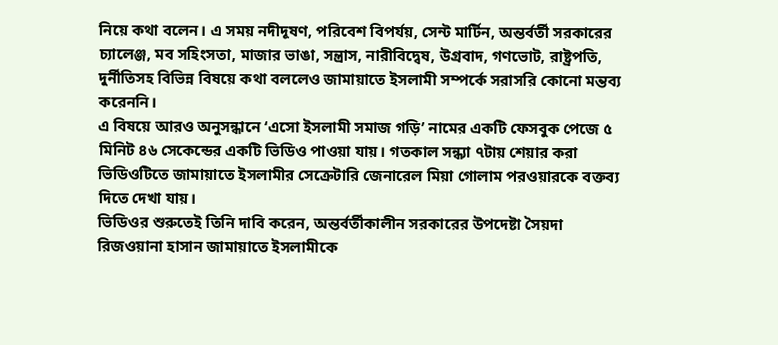নিয়ে কথা বলেন। এ সময় নদীদূষণ, পরিবেশ বিপর্যয়, সেন্ট মার্টিন, অন্তর্বর্তী সরকারের চ্যালেঞ্জ, মব সহিংসতা, মাজার ভাঙা, সন্ত্রাস, নারীবিদ্বেষ, উগ্রবাদ, গণভোট, রাষ্ট্রপতি, দুর্নীতিসহ বিভিন্ন বিষয়ে কথা বললেও জামায়াতে ইসলামী সম্পর্কে সরাসরি কোনো মন্তব্য করেননি।
এ বিষয়ে আরও অনুসন্ধানে ‘এসো ইসলামী সমাজ গড়ি’ নামের একটি ফেসবুক পেজে ৫ মিনিট ৪৬ সেকেন্ডের একটি ভিডিও পাওয়া যায়। গতকাল সন্ধ্যা ৭টায় শেয়ার করা ভিডিওটিতে জামায়াতে ইসলামীর সেক্রেটারি জেনারেল মিয়া গোলাম পরওয়ারকে বক্তব্য দিতে দেখা যায়।
ভিডিওর শুরুতেই তিনি দাবি করেন, অন্তর্বর্তীকালীন সরকারের উপদেষ্টা সৈয়দা রিজওয়ানা হাসান জামায়াতে ইসলামীকে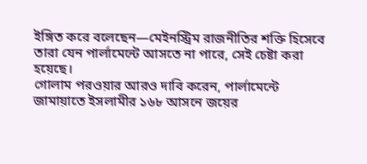ইঙ্গিত করে বলেছেন—মেইনস্ট্রিম রাজনীতির শক্তি হিসেবে তারা যেন পার্লামেন্টে আসতে না পারে, সেই চেষ্টা করা হয়েছে।
গোলাম পরওয়ার আরও দাবি করেন, পার্লামেন্টে জামায়াতে ইসলামীর ১৬৮ আসনে জয়ের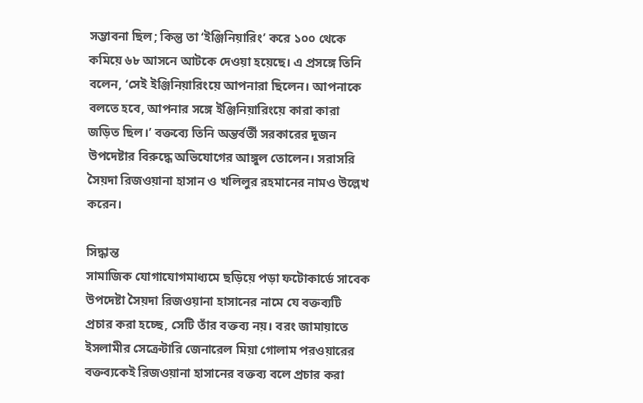সম্ভাবনা ছিল; কিন্তু তা ‘ইঞ্জিনিয়ারিং’ করে ১০০ থেকে কমিয়ে ৬৮ আসনে আটকে দেওয়া হয়েছে। এ প্রসঙ্গে তিনি বলেন, ‘সেই ইঞ্জিনিয়ারিংয়ে আপনারা ছিলেন। আপনাকে বলতে হবে, আপনার সঙ্গে ইঞ্জিনিয়ারিংয়ে কারা কারা জড়িত ছিল।’ বক্তব্যে তিনি অন্তর্বর্তী সরকারের দুজন উপদেষ্টার বিরুদ্ধে অভিযোগের আঙ্গুল তোলেন। সরাসরি সৈয়দা রিজওয়ানা হাসান ও খলিলুর রহমানের নামও উল্লেখ করেন।

সিদ্ধান্ত
সামাজিক যোগাযোগমাধ্যমে ছড়িয়ে পড়া ফটোকার্ডে সাবেক উপদেষ্টা সৈয়দা রিজওয়ানা হাসানের নামে যে বক্তব্যটি প্রচার করা হচ্ছে, সেটি তাঁর বক্তব্য নয়। বরং জামায়াতে ইসলামীর সেক্রেটারি জেনারেল মিয়া গোলাম পরওয়ারের বক্তব্যকেই রিজওয়ানা হাসানের বক্তব্য বলে প্রচার করা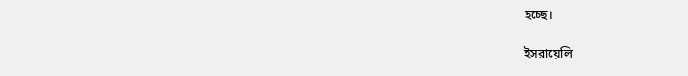হচ্ছে।

ইসরায়েলি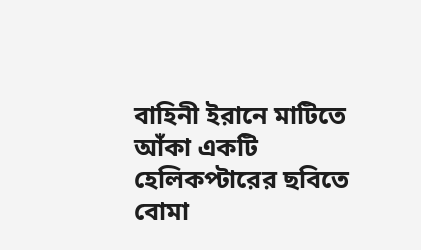বাহিনী ইরানে মাটিতে আঁকা একটি হেলিকপ্টারের ছবিতে বোমা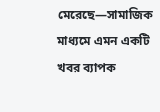মেরেছে—সামাজিক মাধ্যমে এমন একটি খবর ব্যাপক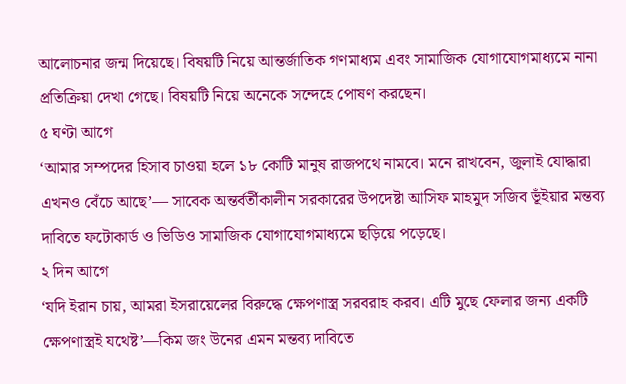আলোচনার জন্ম দিয়েছে। বিষয়টি নিয়ে আন্তর্জাতিক গণমাধ্যম এবং সামাজিক যোগাযোগমাধ্যমে নানা প্রতিক্রিয়া দেখা গেছে। বিষয়টি নিয়ে অনেকে সন্দেহে পোষণ করছেন।
৫ ঘণ্টা আগে
‘আমার সম্পদের হিসাব চাওয়া হলে ১৮ কোটি মানুষ রাজপথে নামবে। মনে রাখবেন, জুলাই যোদ্ধারা এখনও বেঁচে আছে’— সাবেক অন্তর্বর্তীকালীন সরকারের উপদেষ্টা আসিফ মাহমুদ সজিব ভূঁইয়ার মন্তব্য দাবিতে ফটোকার্ড ও ভিডিও সামাজিক যোগাযোগমাধ্যমে ছড়িয়ে পড়েছে।
২ দিন আগে
‘যদি ইরান চায়, আমরা ইসরায়েলের বিরুদ্ধে ক্ষেপণাস্ত্র সরবরাহ করব। এটি মুছে ফেলার জন্য একটি ক্ষেপণাস্ত্রই যথেষ্ট’—কিম জং উনের এমন মন্তব্য দাবিতে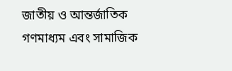জাতীয় ও আন্তর্জাতিক গণমাধ্যম এবং সামাজিক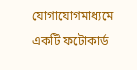যোগাযোগমাধ্যমে একটি ফটোকার্ড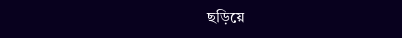ছড়িয়ে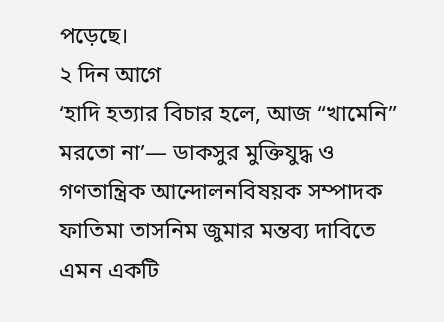পড়েছে।
২ দিন আগে
‘হাদি হত্যার বিচার হলে, আজ “খামেনি” মরতো না’— ডাকসুর মুক্তিযুদ্ধ ও গণতান্ত্রিক আন্দোলনবিষয়ক সম্পাদক ফাতিমা তাসনিম জুমার মন্তব্য দাবিতে এমন একটি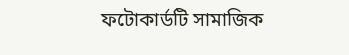ফটোকার্ডটি সামাজিক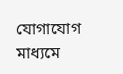যোগাযোগ মাধ্যমে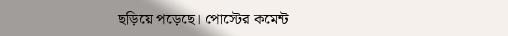ছড়িয়ে পড়েছে। পোস্টের কমেন্ট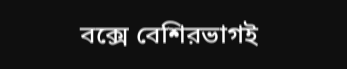বক্সে বেশিরভাগই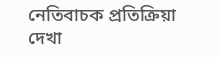নেতিবাচক প্রতিক্রিয়া দেখা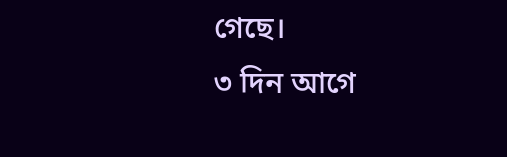গেছে।
৩ দিন আগে